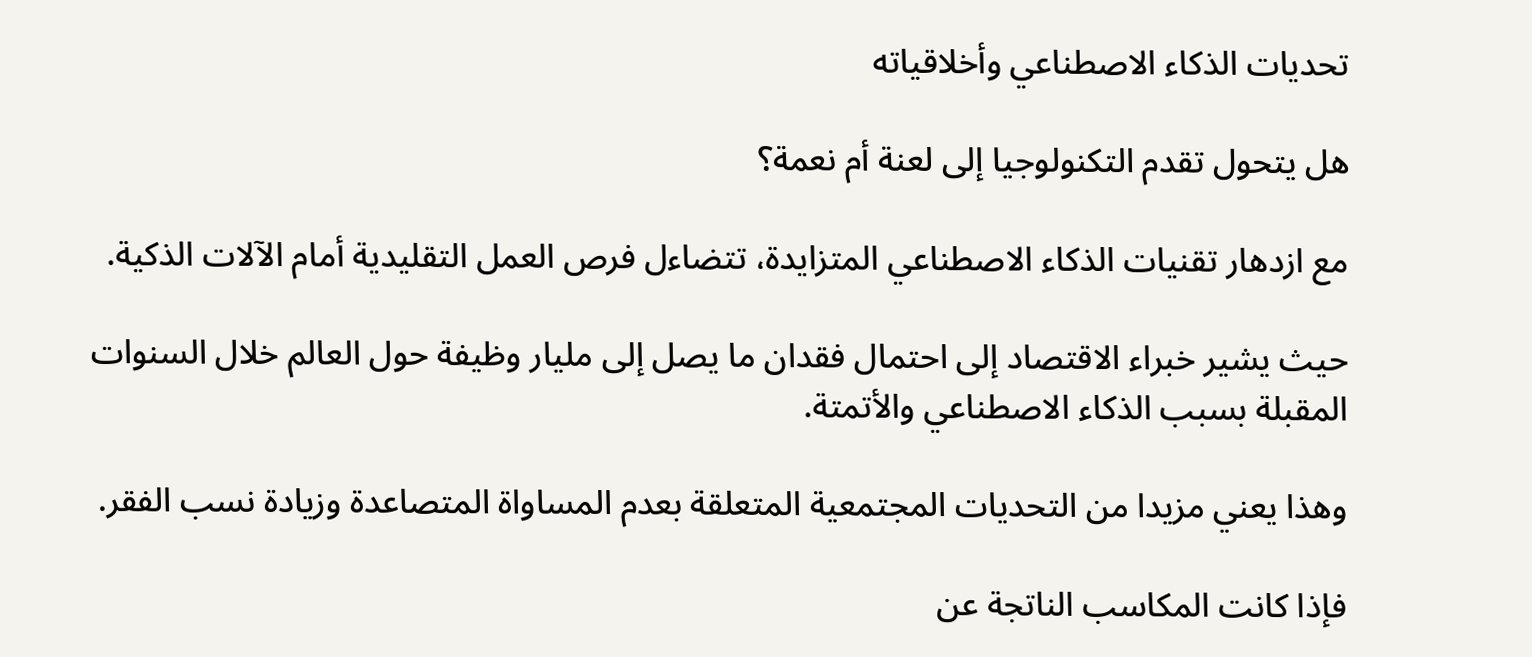تحديات الذكاء الاصطناعي وأخلاقياته

هل يتحول تقدم التكنولوجيا إلى لعنة أم نعمة؟

مع ازدهار تقنيات الذكاء الاصطناعي المتزايدة، تتضاءل فرص العمل التقليدية أمام الآلات الذكية.

حيث يشير خبراء الاقتصاد إلى احتمال فقدان ما يصل إلى مليار وظيفة حول العالم خلال السنوات المقبلة بسبب الذكاء الاصطناعي والأتمتة.

وهذا يعني مزيدا من التحديات المجتمعية المتعلقة بعدم المساواة المتصاعدة وزيادة نسب الفقر.

فإذا كانت المكاسب الناتجة عن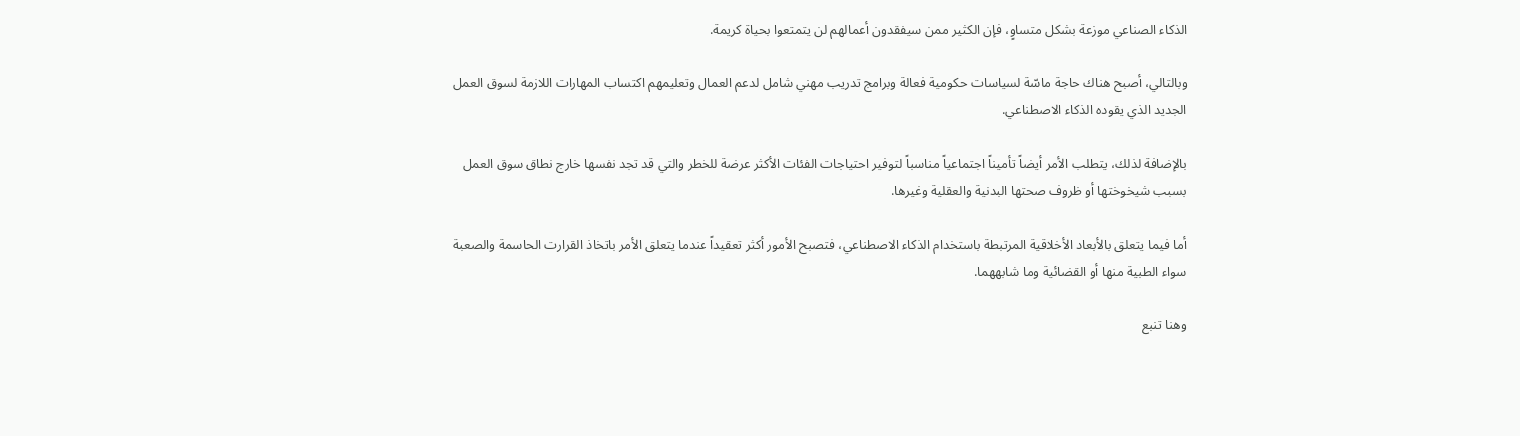الذكاء الصناعي موزعة بشكل متساوٍ، فإن الكثير ممن سيفقدون أعمالهم لن يتمتعوا بحياة كريمة.

وبالتالي، أصبح هناك حاجة ماسّة لسياسات حكومية فعالة وبرامج تدريب مهني شامل لدعم العمال وتعليمهم اكتساب المهارات اللازمة لسوق العمل الجديد الذي يقوده الذكاء الاصطناعي.

بالإضافة لذلك، يتطلب الأمر أيضاً تأميناً اجتماعياً مناسباً لتوفير احتياجات الفئات الأكثر عرضة للخطر والتي قد تجد نفسها خارج نطاق سوق العمل بسبب شيخوختها أو ظروف صحتها البدنية والعقلية وغيرها.

أما فيما يتعلق بالأبعاد الأخلاقية المرتبطة باستخدام الذكاء الاصطناعي، فتصبح الأمور أكثر تعقيداً عندما يتعلق الأمر باتخاذ القرارت الحاسمة والصعبة سواء الطبية منها أو القضائية وما شابههما.

وهنا تنبع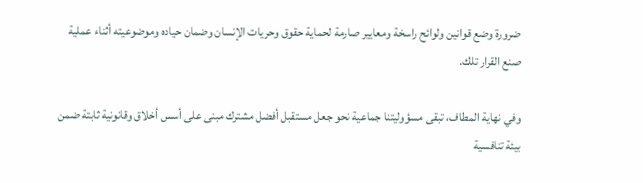ضرورة وضع قوانين ولوائح راسخة ومعايير صارمة لحماية حقوق وحريات الإنسان وضمان حياده وموضوعيته أثناء عملية صنع القرار تلك.

وفي نهاية المطاف، تبقى مسؤوليتنا جماعية نحو جعل مستقبل أفضل مشترك مبنى على أسس أخلاق وقانونية ثابتة ضمن بيئة تنافسية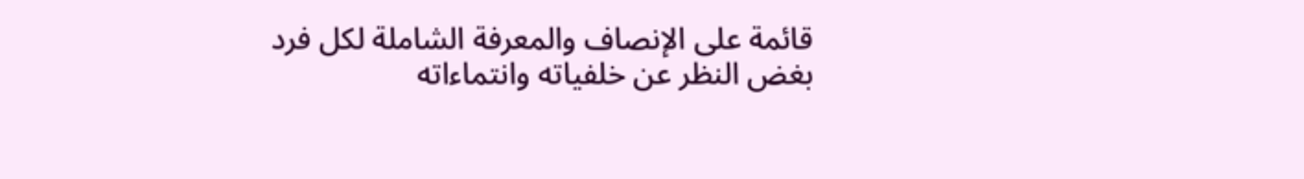قائمة على الإنصاف والمعرفة الشاملة لكل فرد بغض النظر عن خلفياته وانتماءاته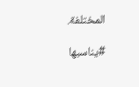المختلفة.

#يناسبها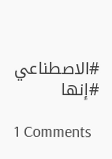#الاصطناعي #إنها

1 Comments